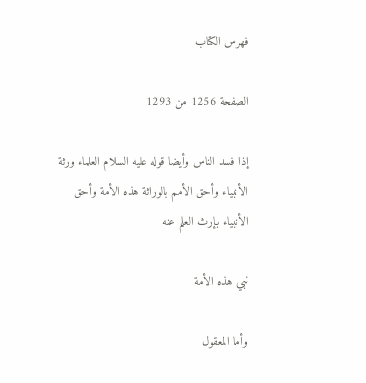فهرس الكتاب

الصفحة 1256 من 1293

إذا فسد الناس وأيضا قوله عليه السلام العلماء ورثة الأنبياء وأحق الأمم بالوراثة هذه الأمة وأحق الأنبياء بإرث العلم عنه

نبي هذه الأمة

وأما المعقول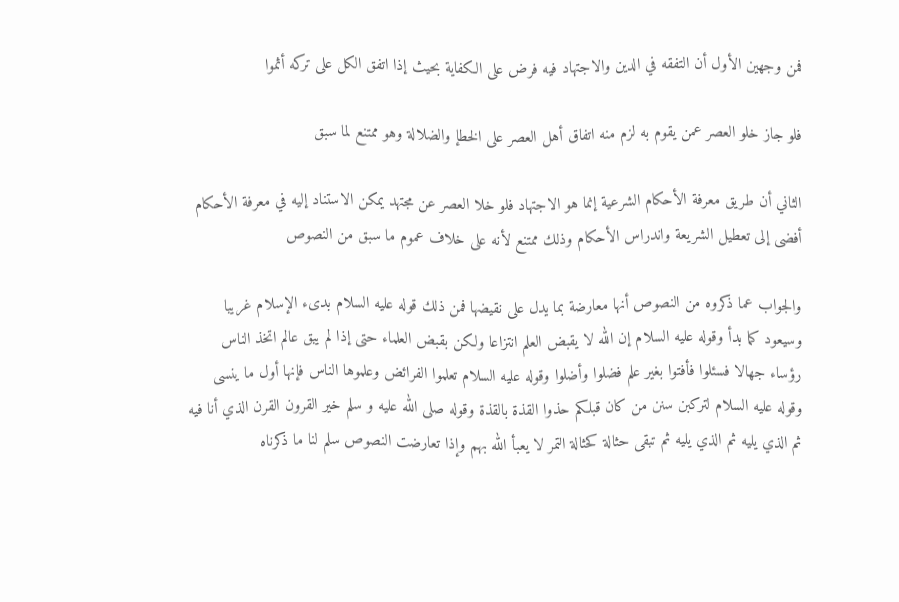فمن وجهين الأول أن التفقه في الدين والاجتهاد فيه فرض على الكفاية بحيث إذا اتفق الكل على تركه أثموا

فلو جاز خلو العصر عمن يقوم به لزم منه اتفاق أهل العصر على الخطإ والضلالة وهو ممتنع لما سبق

الثاني أن طريق معرفة الأحكام الشرعية إنما هو الاجتهاد فلو خلا العصر عن مجتهد يمكن الاستناد إليه في معرفة الأحكام أفضى إلى تعطيل الشريعة واندراس الأحكام وذلك ممتنع لأنه على خلاف عموم ما سبق من النصوص

والجواب عما ذكروه من النصوص أنها معارضة بما يدل على نقيضها فمن ذلك قوله عليه السلام بدىء الإسلام غريبا وسيعود كما بدأ وقوله عليه السلام إن الله لا يقبض العلم انتزاعا ولكن بقبض العلماء حتى إذا لم يبق عالم اتخذ الناس رؤساء جهالا فسئلوا فأفتوا بغير علم فضلوا وأضلوا وقوله عليه السلام تعلموا الفرائض وعلموها الناس فإنها أول ما ينسى وقوله عليه السلام لتركبن سنن من كان قبلكم حذوا القذة بالقذة وقوله صلى الله عليه و سلم خير القرون القرن الذي أنا فيه ثم الذي يليه ثم الذي يليه ثم تبقى حثالة كحثالة التمر لا يعبأ الله بهم وإذا تعارضت النصوص سلم لنا ما ذكرناه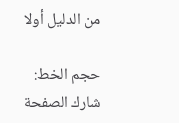من الدليل أولا

حجم الخط:
شارك الصفحة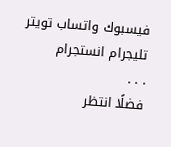فيسبوك واتساب تويتر تليجرام انستجرام
. . .
فضلًا انتظر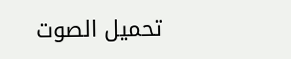تحميل الصوت